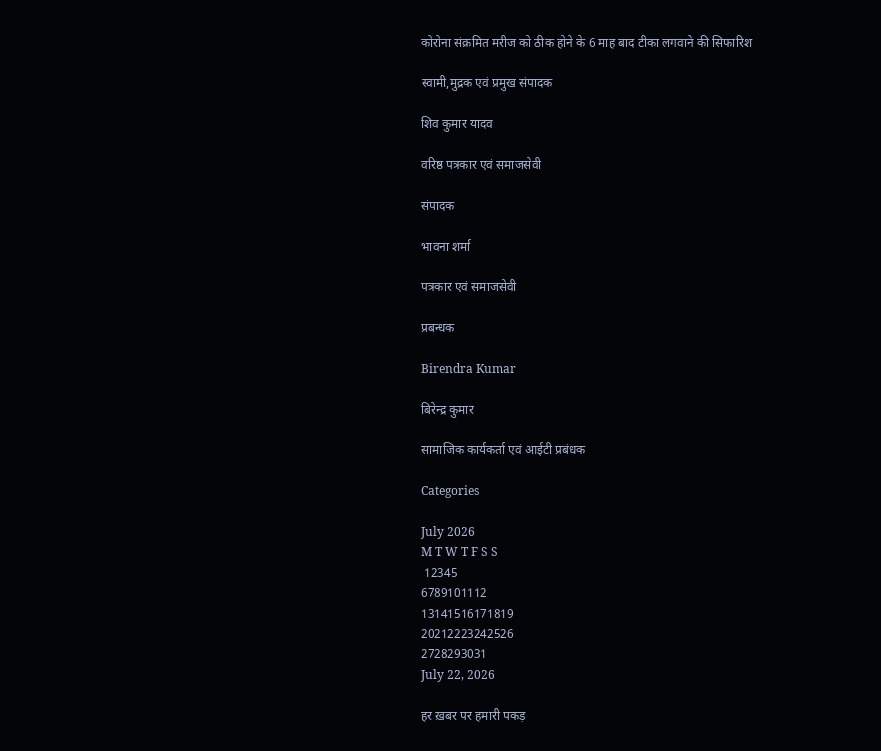कोरोना संक्रमित मरीज को ठीक होने के 6 माह बाद टीका लगवाने की सिफारिश

स्वामी,मुद्रक एवं प्रमुख संपादक

शिव कुमार यादव

वरिष्ठ पत्रकार एवं समाजसेवी

संपादक

भावना शर्मा

पत्रकार एवं समाजसेवी

प्रबन्धक

Birendra Kumar

बिरेन्द्र कुमार

सामाजिक कार्यकर्ता एवं आईटी प्रबंधक

Categories

July 2026
M T W T F S S
 12345
6789101112
13141516171819
20212223242526
2728293031
July 22, 2026

हर ख़बर पर हमारी पकड़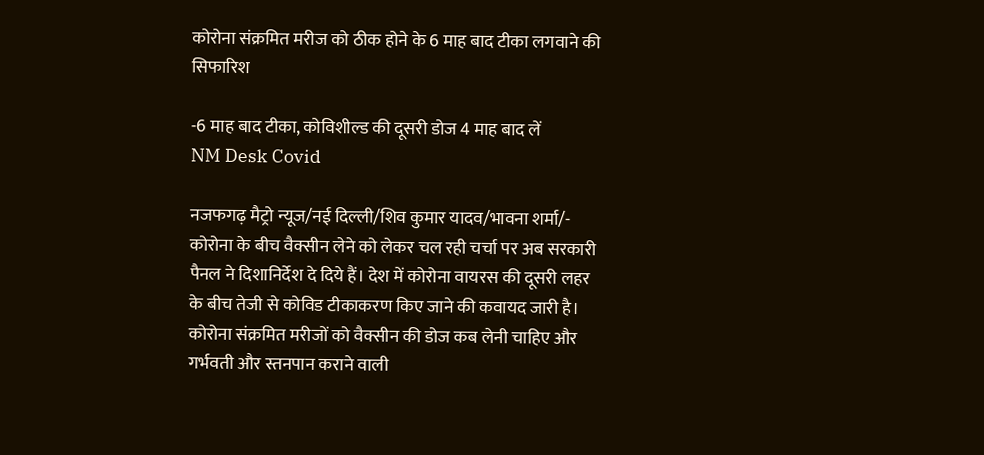कोरोना संक्रमित मरीज को ठीक होने के 6 माह बाद टीका लगवाने की सिफारिश

-6 माह बाद टीका, कोविशील्ड की दूसरी डोज 4 माह बाद लें
NM Desk Covid

नजफगढ़ मैट्रो न्यूज/नई दिल्ली/शिव कुमार यादव/भावना शर्मा/- कोरोना के बीच वैक्सीन लेने को लेकर चल रही चर्चा पर अब सरकारी पैनल ने दिशानिर्देश दे दिये हैं। देश में कोरोना वायरस की दूसरी लहर के बीच तेजी से कोविड टीकाकरण किए जाने की कवायद जारी है। कोरोना संक्रमित मरीजों को वैक्सीन की डोज कब लेनी चाहिए और गर्भवती और स्तनपान कराने वाली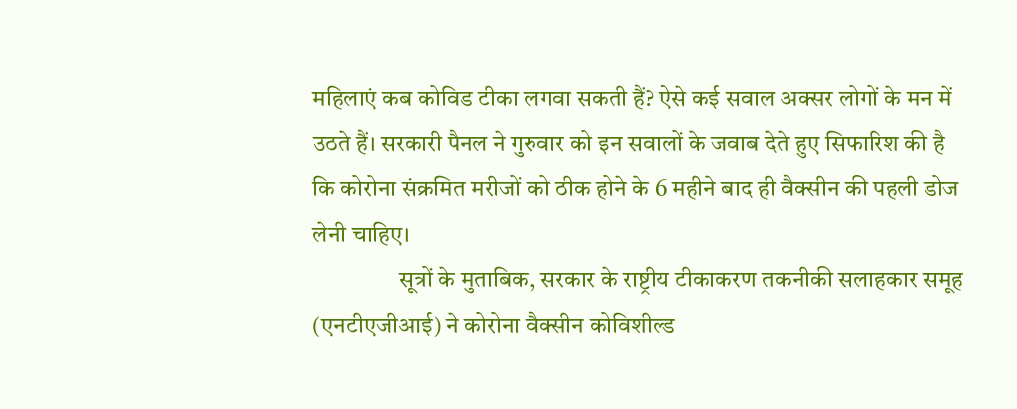महिलाएं कब कोविड टीका लगवा सकती हैं? ऐसे कई सवाल अक्सर लोगों के मन में उठते हैं। सरकारी पैनल ने गुरुवार को इन सवालों के जवाब देते हुए सिफारिश की है कि कोरोना संक्रमित मरीजों को ठीक होने के 6 महीने बाद ही वैक्सीन की पहली डोज लेनी चाहिए।
                  सूत्रों के मुताबिक, सरकार के राष्ट्रीय टीकाकरण तकनीकी सलाहकार समूह (एनटीएजीआई) ने कोरोना वैक्सीन कोविशील्ड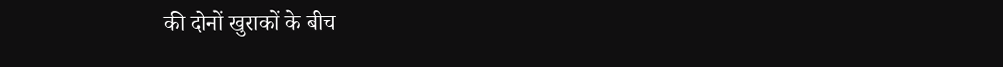की दोनों खुराकों के बीच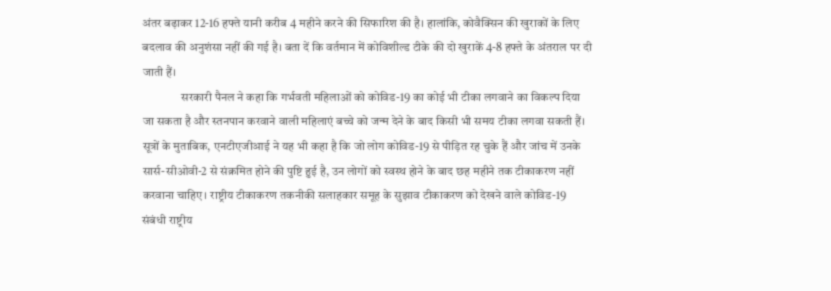अंतर बढ़ाकर 12-16 हफ्ते यानी करीब 4 महीने करने की सिफारिश की है। हालांकि, कोवैक्सिन की खुराकों के लिए बदलाव की अनुशंसा नहीं की गई है। बता दें कि वर्तमान में कोविशील्ड टीके की दो खुराकें 4-8 हफ्ते के अंतराल पर दी जाती हैं।
                सरकारी पैनल ने कहा कि गर्भवती महिलाओं को कोविड-19 का कोई भी टीका लगवाने का विकल्प दिया जा सकता है और स्तनपान करवाने वाली महिलाएं बच्चे को जन्म देने के बाद किसी भी समय टीका लगवा सकती हैं। सूत्रों के मुताबिक, एनटीएजीआई ने यह भी कहा है कि जो लोग कोविड-19 से पीड़ित रह चुके हैं और जांच में उनके सार्स-सीओवी-2 से संक्रमित होने की पुष्टि हुई है, उन लोगों को स्वस्थ होने के बाद छह महीने तक टीकाकरण नहीं करवाना चाहिए। राष्ट्रीय टीकाकरण तकनीकी सलाहकार समूह के सुझाव टीकाकरण को देखने वाले कोविड-19 संबंधी राष्ट्रीय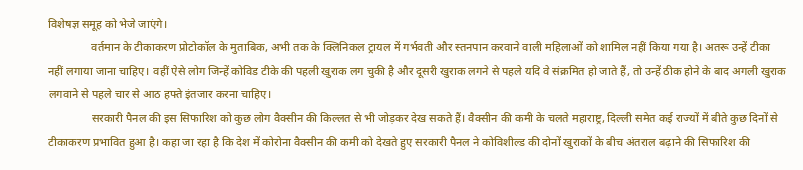विशेषज्ञ समूह को भेजे जाएंगे।
               वर्तमान के टीकाकरण प्रोटोकॉल के मुताबिक, अभी तक के क्लिनिकल ट्रायल में गर्भवती और स्तनपान करवाने वाली महिलाओं को शामिल नहीं किया गया है। अतरू उन्हें टीका नहीं लगाया जाना चाहिए। वहीं ऐसे लोग जिन्हें कोविड टीके की पहली खुराक लग चुकी है और दूसरी खुराक लगने से पहले यदि वे संक्रमित हो जाते हैं, तो उन्हें ठीक होने के बाद अगली खुराक लगवाने से पहले चार से आठ हफ्ते इंतजार करना चाहिए।
               सरकारी पैनल की इस सिफारिश को कुछ लोग वैक्सीन की किल्लत से भी जोड़कर देख सकते हैं। वैक्सीन की कमी के चलते महाराष्ट्र, दिल्ली समेत कई राज्यों में बीते कुछ दिनों से टीकाकरण प्रभावित हुआ है। कहा जा रहा है कि देश में कोरोना वैक्सीन की कमी को देखते हुए सरकारी पैनल ने कोविशील्ड की दोनों खुराकों के बीच अंतराल बढ़ाने की सिफारिश की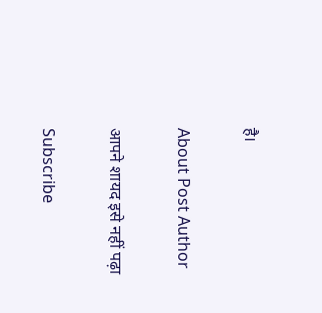है।

About Post Author

आपने शायद इसे नहीं पढ़ा

Subscribe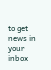to get news in your inbox